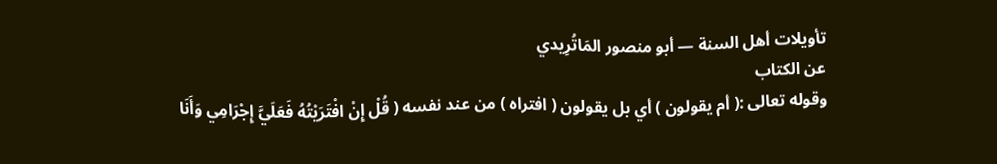تأويلات أهل السنة — أبو منصور المَاتُرِيدي
عن الكتاب
وقوله تعالى :( أم يقولون ) أي بل يقولون ( افتراه ) من عند نفسه ( قُلْ إِنْ افْتَرَيْتُهُ فَعَلَيَّ إِجْرَامِي وَأَنَا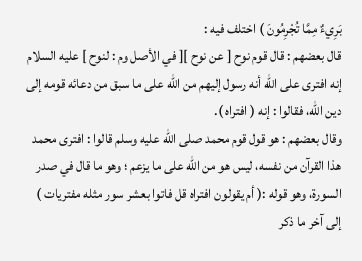بَرِيءٌ مِمَّا تُجْرِمُونَ ) اختلف فيه :
قال بعضهم : قال قوم نوح [ عن نوح ][ في الأصل وم : لنوح ] عليه السلام إنه افترى على الله أنه رسول إليهم من الله على ما سبق من دعائه قومه إلى دين الله، فقالوا : إنه ( افتراه ).
وقال بعضهم : هو قول قوم محمد صلى الله عليه وسلم قالوا : افترى محمد هذا القرآن من نفسه، ليس هو من الله على ما يزعم ؛ وهو ما قال في صدر السورة، وهو قوله :( أم يقولون افتراه قل فاتوا بعشر سور مثله مفتريات ) إلى آخر ما ذكر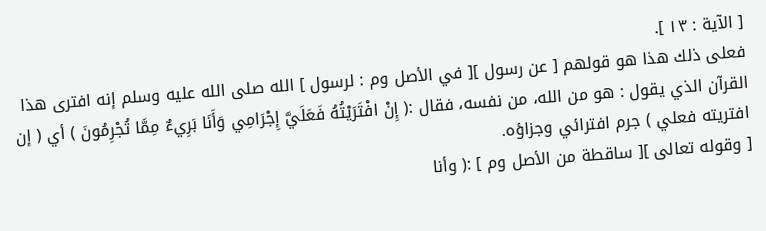[ الآية : ١٣ ].
فعلى ذلك هذا هو قولهم [ عن رسول ][ في الأصل وم : لرسول ] الله صلى الله عليه وسلم إنه افترى هذا القرآن الذي يقول : هو من الله، من نفسه، فقال :( إِنْ افْتَرَيْتُهُ فَعَلَيَّ إِجْرَامِي وَأَنَا بَرِيءٌ مِمَّا تُجْرِمُونَ ) أي ( إن افتريته فعلي ) جرم افترائي وجزاؤه.
[ وقوله تعالى ][ ساقطة من الأصل وم ] :( وأنا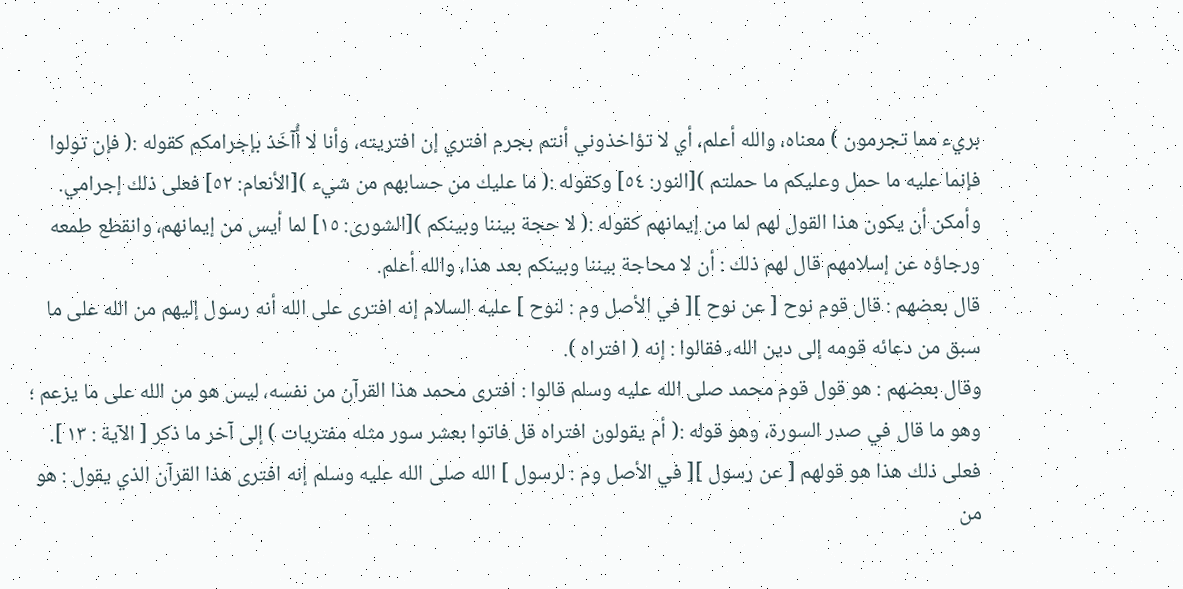بريء مما تجرمون ) معناه، والله أعلم، أي لا تؤاخذوني أنتم بجرم افتري إن افتريته، وأنا لا أُآخَذ بإجرامكم كقوله :( فإن تولوا فإنما عليه ما حمل وعليكم ما حملتم )[النور: ٥٤] وكقوله :( ما عليك من حسابهم من شيء )[الأنعام: ٥٢] فعلى ذلك إجرامي.
وأمكن أن يكون هذا القول لهم لما من إيمانهم كقوله :( لا حجة بيننا وبينكم )[الشورى: ١٥] لما أيس من إيمانهم، وانقطع طمعه ورجاؤه عن إسلامهم قال لهم ذلك : أن لا محاجة بيننا وبينكم بعد هذا، والله أعلم.
قال بعضهم : قال قوم نوح [ عن نوح ][ في الأصل وم : لنوح ] عليه السلام إنه افترى على الله أنه رسول إليهم من الله على ما سبق من دعائه قومه إلى دين الله، فقالوا : إنه ( افتراه ).
وقال بعضهم : هو قول قوم محمد صلى الله عليه وسلم قالوا : افترى محمد هذا القرآن من نفسه، ليس هو من الله على ما يزعم ؛ وهو ما قال في صدر السورة، وهو قوله :( أم يقولون افتراه قل فاتوا بعشر سور مثله مفتريات ) إلى آخر ما ذكر [ الآية : ١٣ ].
فعلى ذلك هذا هو قولهم [ عن رسول ][ في الأصل وم : لرسول ] الله صلى الله عليه وسلم إنه افترى هذا القرآن الذي يقول : هو من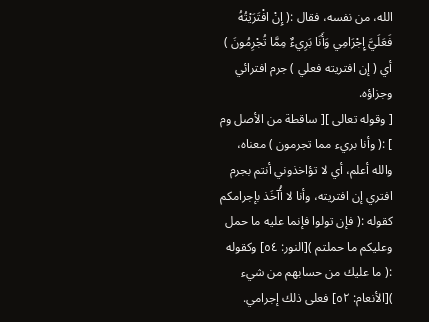الله، من نفسه، فقال :( إِنْ افْتَرَيْتُهُ فَعَلَيَّ إِجْرَامِي وَأَنَا بَرِيءٌ مِمَّا تُجْرِمُونَ ) أي ( إن افتريته فعلي ) جرم افترائي وجزاؤه.
[ وقوله تعالى ][ ساقطة من الأصل وم ] :( وأنا بريء مما تجرمون ) معناه، والله أعلم، أي لا تؤاخذوني أنتم بجرم افتري إن افتريته، وأنا لا أُآخَذ بإجرامكم كقوله :( فإن تولوا فإنما عليه ما حمل وعليكم ما حملتم )[النور: ٥٤] وكقوله :( ما عليك من حسابهم من شيء )[الأنعام: ٥٢] فعلى ذلك إجرامي.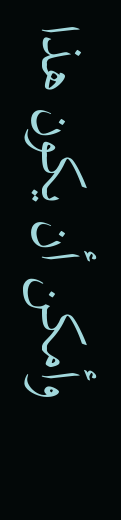وأمكن أن يكون هذا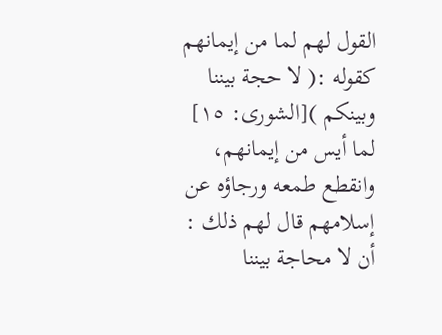القول لهم لما من إيمانهم كقوله :( لا حجة بيننا وبينكم )[الشورى: ١٥] لما أيس من إيمانهم، وانقطع طمعه ورجاؤه عن إسلامهم قال لهم ذلك : أن لا محاجة بيننا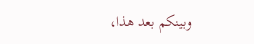وبينكم بعد هذا،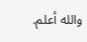والله أعلم.